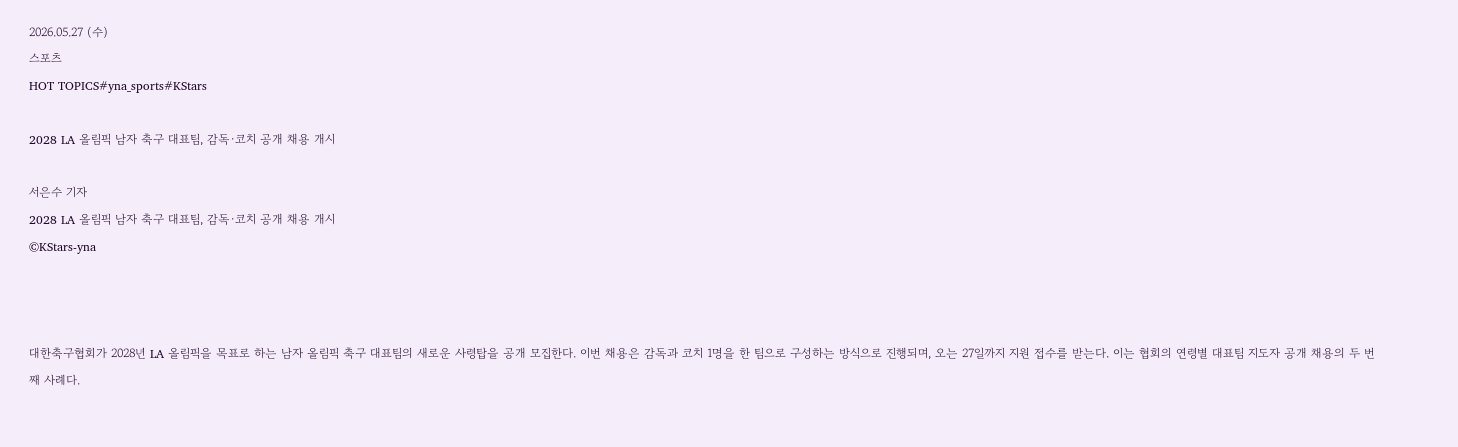2026.05.27 (수)
스포츠
HOT TOPICS#yna_sports#KStars

2028 LA 올림픽 남자 축구 대표팀, 감독·코치 공개 채용 개시

서은수 기자
2028 LA 올림픽 남자 축구 대표팀, 감독·코치 공개 채용 개시
©KStars-yna



대한축구협회가 2028년 LA 올림픽을 목표로 하는 남자 올림픽 축구 대표팀의 새로운 사령탑을 공개 모집한다. 이번 채용은 감독과 코치 1명을 한 팀으로 구성하는 방식으로 진행되며, 오는 27일까지 지원 접수를 받는다. 이는 협회의 연령별 대표팀 지도자 공개 채용의 두 번째 사례다.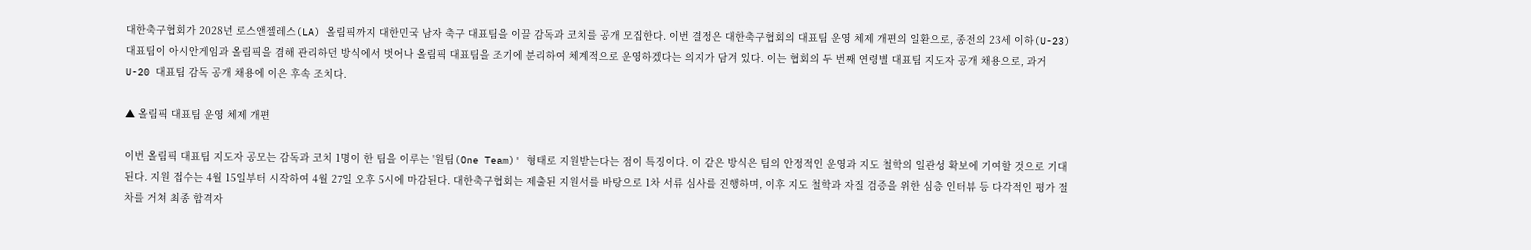대한축구협회가 2028년 로스앤젤레스(LA) 올림픽까지 대한민국 남자 축구 대표팀을 이끌 감독과 코치를 공개 모집한다. 이번 결정은 대한축구협회의 대표팀 운영 체제 개편의 일환으로, 종전의 23세 이하(U-23) 대표팀이 아시안게임과 올림픽을 겸해 관리하던 방식에서 벗어나 올림픽 대표팀을 조기에 분리하여 체계적으로 운영하겠다는 의지가 담겨 있다. 이는 협회의 두 번째 연령별 대표팀 지도자 공개 채용으로, 과거 U-20 대표팀 감독 공개 채용에 이은 후속 조치다.

▲ 올림픽 대표팀 운영 체제 개편

이번 올림픽 대표팀 지도자 공모는 감독과 코치 1명이 한 팀을 이루는 '원팀(One Team)' 형태로 지원받는다는 점이 특징이다. 이 같은 방식은 팀의 안정적인 운영과 지도 철학의 일관성 확보에 기여할 것으로 기대된다. 지원 접수는 4월 15일부터 시작하여 4월 27일 오후 5시에 마감된다. 대한축구협회는 제출된 지원서를 바탕으로 1차 서류 심사를 진행하며, 이후 지도 철학과 자질 검증을 위한 심층 인터뷰 등 다각적인 평가 절차를 거쳐 최종 합격자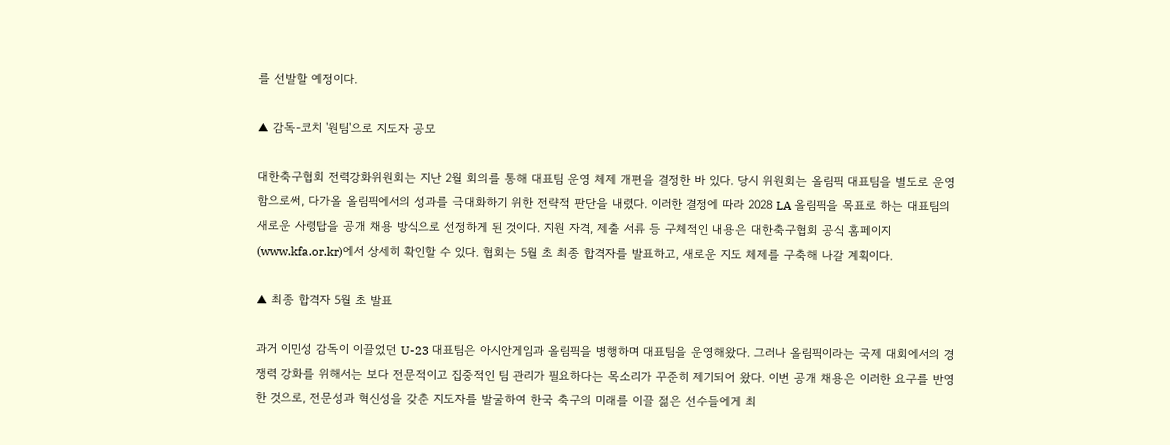를 선발할 예정이다.

▲ 감독-코치 '원팀'으로 지도자 공모

대한축구협회 전력강화위원회는 지난 2월 회의를 통해 대표팀 운영 체제 개편을 결정한 바 있다. 당시 위원회는 올림픽 대표팀을 별도로 운영함으로써, 다가올 올림픽에서의 성과를 극대화하기 위한 전략적 판단을 내렸다. 이러한 결정에 따라 2028 LA 올림픽을 목표로 하는 대표팀의 새로운 사령탑을 공개 채용 방식으로 선정하게 된 것이다. 지원 자격, 제출 서류 등 구체적인 내용은 대한축구협회 공식 홈페이지(www.kfa.or.kr)에서 상세히 확인할 수 있다. 협회는 5월 초 최종 합격자를 발표하고, 새로운 지도 체제를 구축해 나갈 계획이다.

▲ 최종 합격자 5월 초 발표

과거 이민성 감독이 이끌었던 U-23 대표팀은 아시안게임과 올림픽을 병행하며 대표팀을 운영해왔다. 그러나 올림픽이라는 국제 대회에서의 경쟁력 강화를 위해서는 보다 전문적이고 집중적인 팀 관리가 필요하다는 목소리가 꾸준히 제기되어 왔다. 이번 공개 채용은 이러한 요구를 반영한 것으로, 전문성과 혁신성을 갖춘 지도자를 발굴하여 한국 축구의 미래를 이끌 젊은 선수들에게 최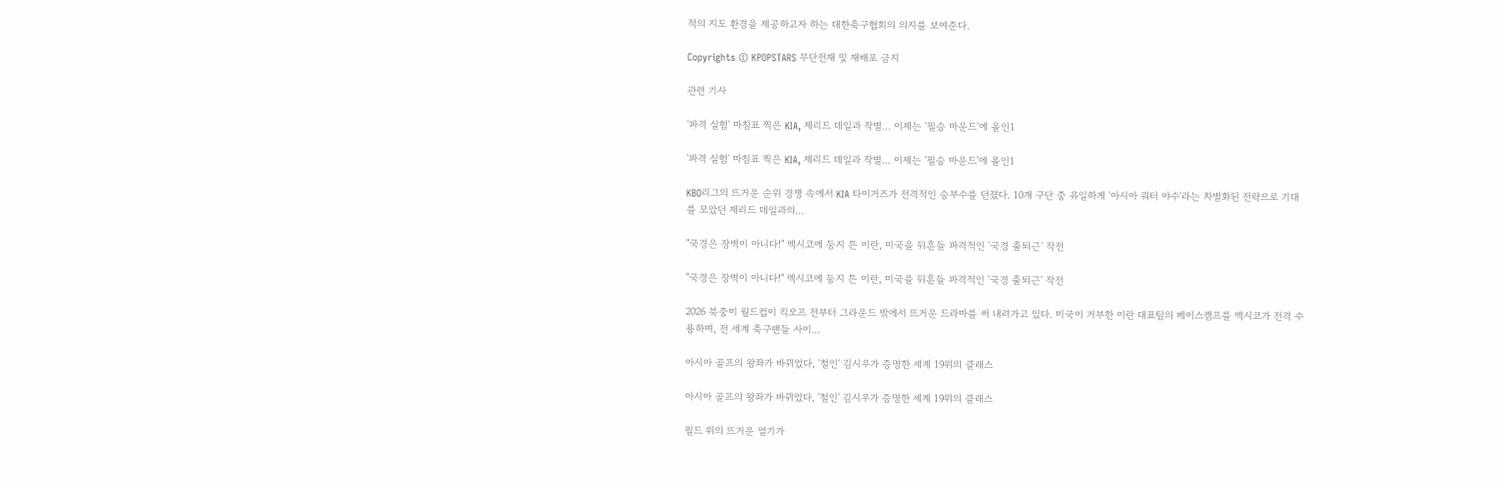적의 지도 환경을 제공하고자 하는 대한축구협회의 의지를 보여준다.

Copyrights © KPOPSTARS 무단전재 및 재배포 금지

관련 기사

'파격 실험' 마침표 찍은 KIA, 제리드 데일과 작별… 이제는 '필승 마운드'에 올인1

'파격 실험' 마침표 찍은 KIA, 제리드 데일과 작별… 이제는 '필승 마운드'에 올인1

KBO리그의 뜨거운 순위 경쟁 속에서 KIA 타이거즈가 전격적인 승부수를 던졌다. 10개 구단 중 유일하게 '아시아 쿼터 야수'라는 차별화된 전략으로 기대를 모았던 제리드 데일과의...

"국경은 장벽이 아니다!" 멕시코에 둥지 튼 이란, 미국을 뒤흔들 파격적인 '국경 출퇴근' 작전

"국경은 장벽이 아니다!" 멕시코에 둥지 튼 이란, 미국을 뒤흔들 파격적인 '국경 출퇴근' 작전

2026 북중미 월드컵이 킥오프 전부터 그라운드 밖에서 뜨거운 드라마를 써 내려가고 있다. 미국이 거부한 이란 대표팀의 베이스캠프를 멕시코가 전격 수용하며, 전 세계 축구팬들 사이...

아시아 골프의 왕좌가 바뀌었다, '철인' 김시우가 증명한 세계 19위의 클래스

아시아 골프의 왕좌가 바뀌었다, '철인' 김시우가 증명한 세계 19위의 클래스

필드 위의 뜨거운 열기가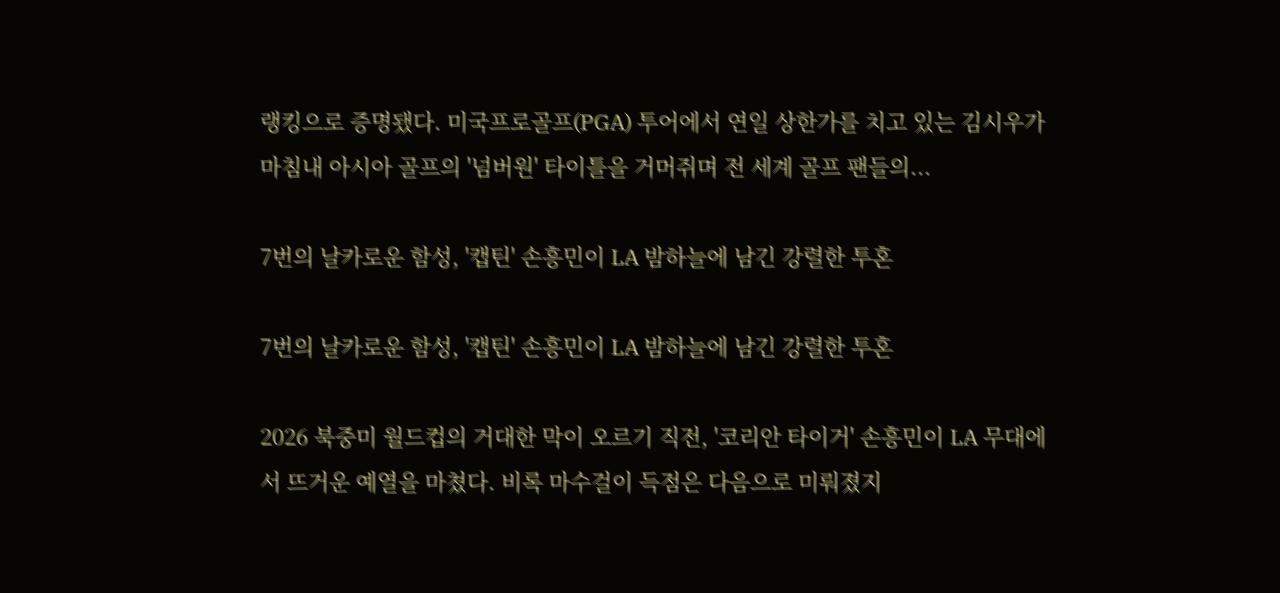랭킹으로 증명됐다. 미국프로골프(PGA) 투어에서 연일 상한가를 치고 있는 김시우가 마침내 아시아 골프의 '넘버원' 타이틀을 거머쥐며 전 세계 골프 팬들의...

7번의 날카로운 함성, '캡틴' 손흥민이 LA 밤하늘에 남긴 강렬한 투혼

7번의 날카로운 함성, '캡틴' 손흥민이 LA 밤하늘에 남긴 강렬한 투혼

2026 북중미 월드컵의 거대한 막이 오르기 직전, '코리안 타이거' 손흥민이 LA 무대에서 뜨거운 예열을 마쳤다. 비록 마수걸이 득점은 다음으로 미뤄졌지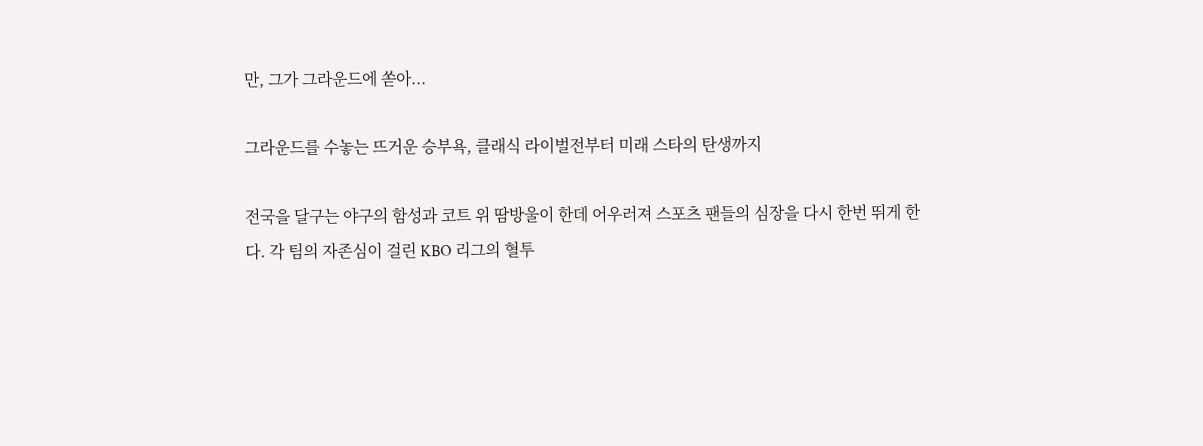만, 그가 그라운드에 쏟아...

그라운드를 수놓는 뜨거운 승부욕, 클래식 라이벌전부터 미래 스타의 탄생까지

전국을 달구는 야구의 함성과 코트 위 땀방울이 한데 어우러져 스포츠 팬들의 심장을 다시 한번 뛰게 한다. 각 팀의 자존심이 걸린 KBO 리그의 혈투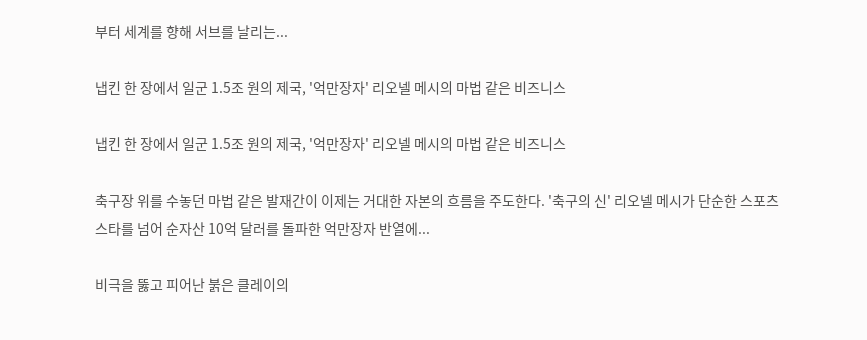부터 세계를 향해 서브를 날리는...

냅킨 한 장에서 일군 1.5조 원의 제국, '억만장자' 리오넬 메시의 마법 같은 비즈니스

냅킨 한 장에서 일군 1.5조 원의 제국, '억만장자' 리오넬 메시의 마법 같은 비즈니스

축구장 위를 수놓던 마법 같은 발재간이 이제는 거대한 자본의 흐름을 주도한다. '축구의 신' 리오넬 메시가 단순한 스포츠 스타를 넘어 순자산 10억 달러를 돌파한 억만장자 반열에...

비극을 뚫고 피어난 붉은 클레이의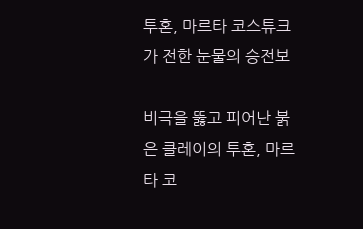투혼, 마르타 코스튜크가 전한 눈물의 승전보

비극을 뚫고 피어난 붉은 클레이의 투혼, 마르타 코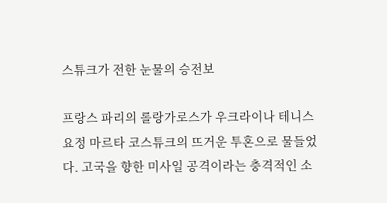스튜크가 전한 눈물의 승전보

프랑스 파리의 롤랑가로스가 우크라이나 테니스 요정 마르타 코스튜크의 뜨거운 투혼으로 물들었다. 고국을 향한 미사일 공격이라는 충격적인 소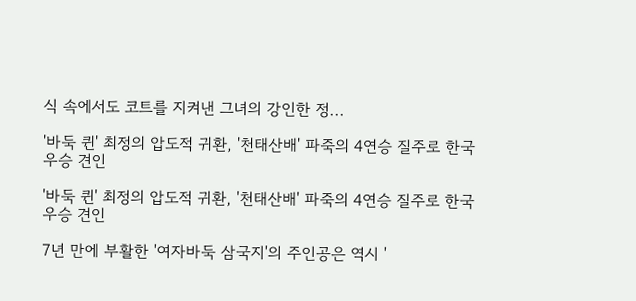식 속에서도 코트를 지켜낸 그녀의 강인한 정...

'바둑 퀸' 최정의 압도적 귀환, '천태산배' 파죽의 4연승 질주로 한국 우승 견인

'바둑 퀸' 최정의 압도적 귀환, '천태산배' 파죽의 4연승 질주로 한국 우승 견인

7년 만에 부활한 '여자바둑 삼국지'의 주인공은 역시 '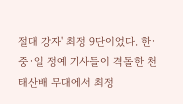절대 강자' 최정 9단이었다. 한·중·일 정예 기사들이 격돌한 천태산배 무대에서 최정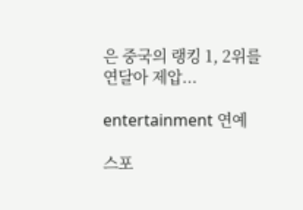은 중국의 랭킹 1, 2위를 연달아 제압...

entertainment 연예

스포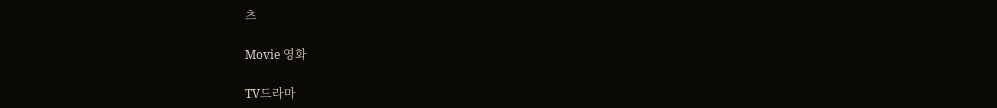츠

Movie 영화

TV드라마